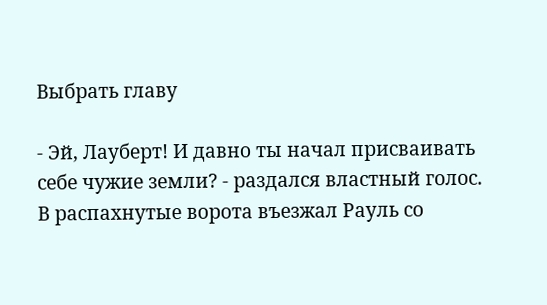Выбрать главу

- Эй, Лауберт! И давно ты начал присваивать себе чужие земли? - раздался властный голос.
В распахнутые ворота въезжал Рауль со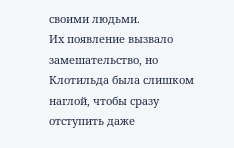своими людьми.
Их появление вызвало замешательство, но Клотильда была слишком наглой, чтобы сразу отступить даже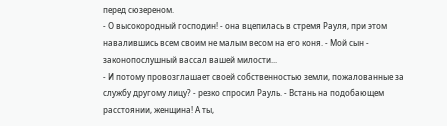перед сюзереном.
- О высокородный господин! - она вцепилась в стремя Рауля, при этом навалившись всем своим не малым весом на его коня. - Мой сын - законопослушный вассал вашей милости...
- И потому провозглашает своей собственностью земли, пожалованные за службу другому лицу? - резко спросил Рауль. - Встань на подобающем расстоянии, женщина! А ты,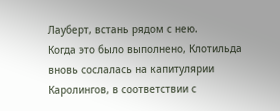Лауберт, встань рядом с нею.
Когда это было выполнено, Клотильда вновь сослалась на капитулярии Каролингов, в соответствии с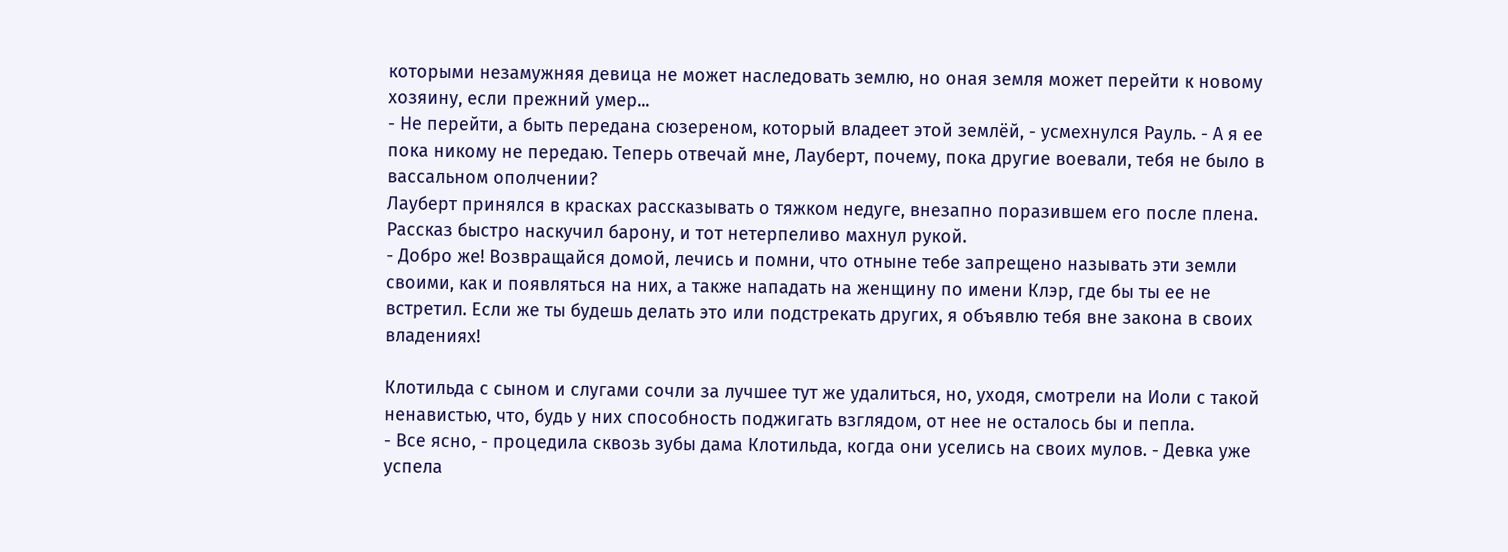которыми незамужняя девица не может наследовать землю, но оная земля может перейти к новому хозяину, если прежний умер...
- Не перейти, а быть передана сюзереном, который владеет этой землёй, - усмехнулся Рауль. - А я ее пока никому не передаю. Теперь отвечай мне, Лауберт, почему, пока другие воевали, тебя не было в вассальном ополчении?
Лауберт принялся в красках рассказывать о тяжком недуге, внезапно поразившем его после плена.
Рассказ быстро наскучил барону, и тот нетерпеливо махнул рукой.
- Добро же! Возвращайся домой, лечись и помни, что отныне тебе запрещено называть эти земли своими, как и появляться на них, а также нападать на женщину по имени Клэр, где бы ты ее не встретил. Если же ты будешь делать это или подстрекать других, я объявлю тебя вне закона в своих владениях!

Клотильда с сыном и слугами сочли за лучшее тут же удалиться, но, уходя, смотрели на Иоли с такой ненавистью, что, будь у них способность поджигать взглядом, от нее не осталось бы и пепла.
- Все ясно, - процедила сквозь зубы дама Клотильда, когда они уселись на своих мулов. - Девка уже успела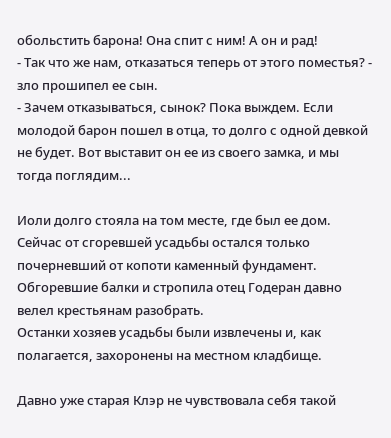обольстить барона! Она спит с ним! А он и рад!
- Так что же нам, отказаться теперь от этого поместья? - зло прошипел ее сын.
- Зачем отказываться, сынок? Пока выждем. Если молодой барон пошел в отца, то долго с одной девкой не будет. Вот выставит он ее из своего замка, и мы тогда поглядим...

Иоли долго стояла на том месте, где был ее дом. Сейчас от сгоревшей усадьбы остался только почерневший от копоти каменный фундамент. Обгоревшие балки и стропила отец Годеран давно велел крестьянам разобрать.
Останки хозяев усадьбы были извлечены и, как полагается, захоронены на местном кладбище.

Давно уже старая Клэр не чувствовала себя такой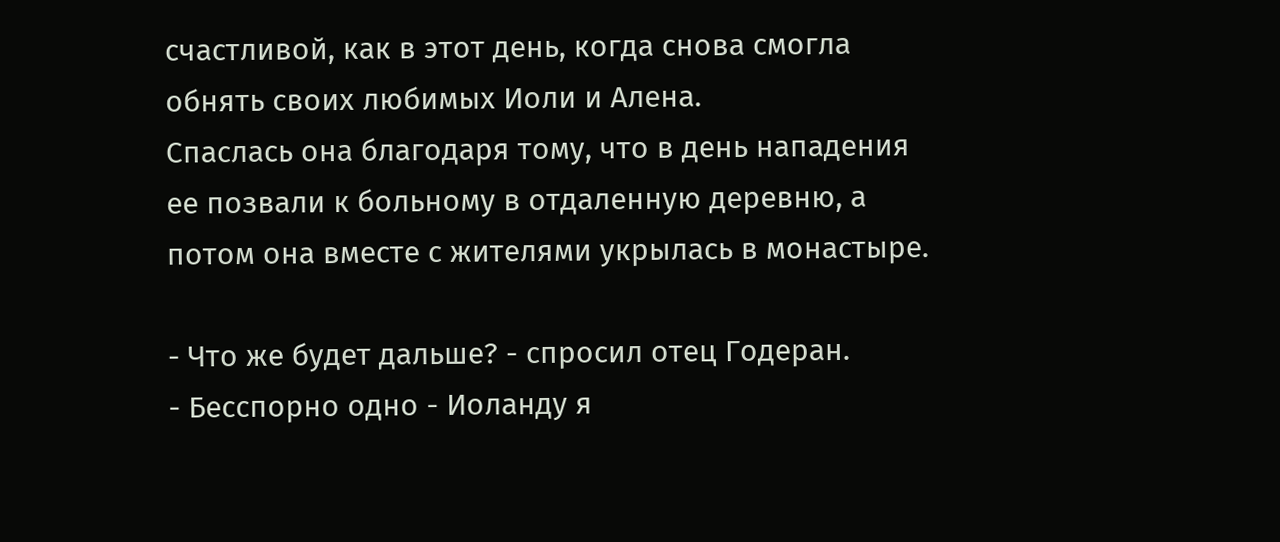счастливой, как в этот день, когда снова смогла обнять своих любимых Иоли и Алена.
Спаслась она благодаря тому, что в день нападения ее позвали к больному в отдаленную деревню, а потом она вместе с жителями укрылась в монастыре.

- Что же будет дальше? - спросил отец Годеран.
- Бесспорно одно - Иоланду я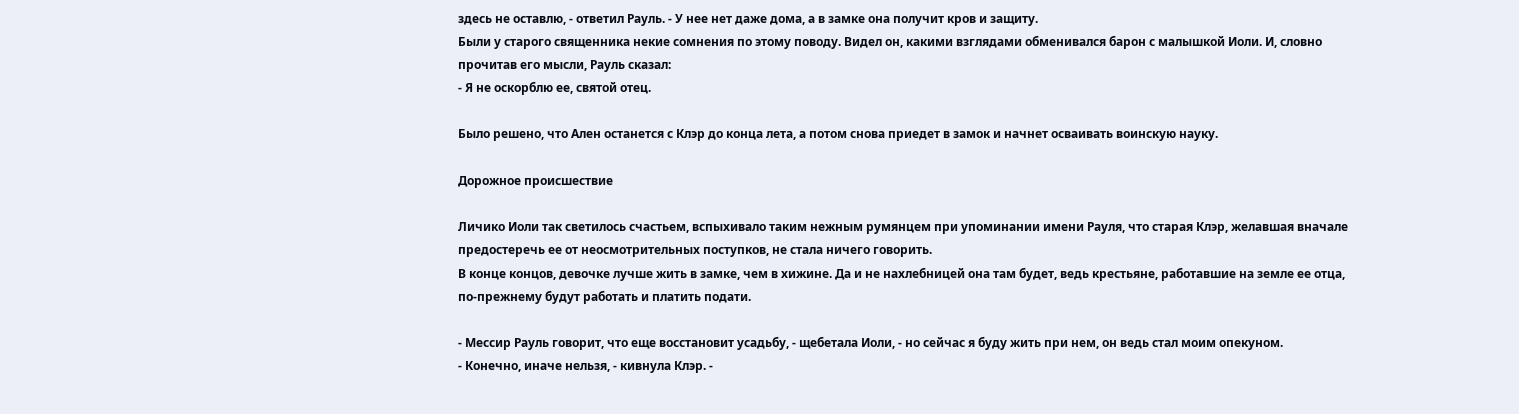здесь не оставлю, - ответил Рауль. - У нее нет даже дома, а в замке она получит кров и защиту.
Были у старого священника некие сомнения по этому поводу. Видел он, какими взглядами обменивался барон с малышкой Иоли. И, словно прочитав его мысли, Рауль сказал:
- Я не оскорблю ее, святой отец.

Было решено, что Ален останется с Клэр до конца лета, а потом снова приедет в замок и начнет осваивать воинскую науку.

Дорожное происшествие

Личико Иоли так светилось счастьем, вспыхивало таким нежным румянцем при упоминании имени Рауля, что старая Клэр, желавшая вначале предостеречь ее от неосмотрительных поступков, не стала ничего говорить.
В конце концов, девочке лучше жить в замке, чем в хижине. Да и не нахлебницей она там будет, ведь крестьяне, работавшие на земле ее отца, по-прежнему будут работать и платить подати.

- Мессир Рауль говорит, что еще восстановит усадьбу, - щебетала Иоли, - но сейчас я буду жить при нем, он ведь стал моим опекуном.
- Конечно, иначе нельзя, - кивнула Клэр. -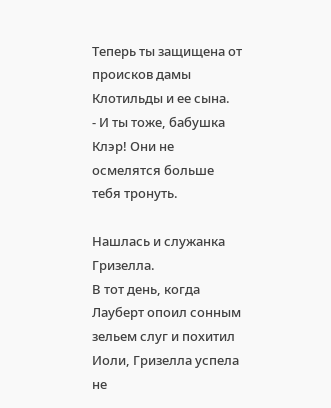Теперь ты защищена от происков дамы Клотильды и ее сына.
- И ты тоже, бабушка Клэр! Они не осмелятся больше тебя тронуть.

Нашлась и служанка Гризелла.
В тот день, когда Лауберт опоил сонным зельем слуг и похитил Иоли, Гризелла успела не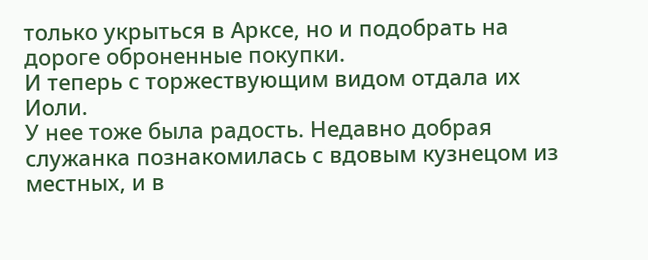только укрыться в Арксе, но и подобрать на дороге оброненные покупки.
И теперь с торжествующим видом отдала их Иоли.
У нее тоже была радость. Недавно добрая служанка познакомилась с вдовым кузнецом из местных, и в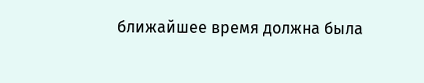ближайшее время должна была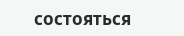состояться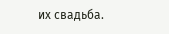их свадьба.